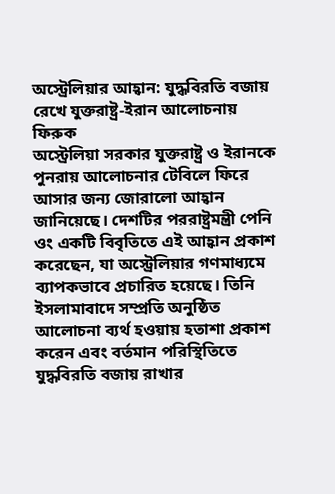অস্ট্রেলিয়ার আহ্বান: যুদ্ধবিরতি বজায় রেখে যুক্তরাষ্ট্র-ইরান আলোচনায় ফিরুক
অস্ট্রেলিয়া সরকার যুক্তরাষ্ট্র ও ইরানকে পুনরায় আলোচনার টেবিলে ফিরে আসার জন্য জোরালো আহ্বান জানিয়েছে। দেশটির পররাষ্ট্রমন্ত্রী পেনি ওং একটি বিবৃতিতে এই আহ্বান প্রকাশ করেছেন, যা অস্ট্রেলিয়ার গণমাধ্যমে ব্যাপকভাবে প্রচারিত হয়েছে। তিনি ইসলামাবাদে সম্প্রতি অনুষ্ঠিত আলোচনা ব্যর্থ হওয়ায় হতাশা প্রকাশ করেন এবং বর্তমান পরিস্থিতিতে যুদ্ধবিরতি বজায় রাখার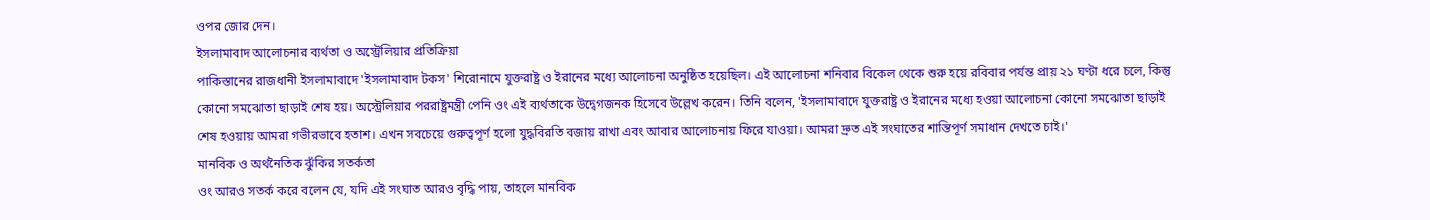ওপর জোর দেন।
ইসলামাবাদ আলোচনার ব্যর্থতা ও অস্ট্রেলিয়ার প্রতিক্রিয়া
পাকিস্তানের রাজধানী ইসলামাবাদে 'ইসলামাবাদ টকস' শিরোনামে যুক্তরাষ্ট্র ও ইরানের মধ্যে আলোচনা অনুষ্ঠিত হয়েছিল। এই আলোচনা শনিবার বিকেল থেকে শুরু হয়ে রবিবার পর্যন্ত প্রায় ২১ ঘণ্টা ধরে চলে, কিন্তু কোনো সমঝোতা ছাড়াই শেষ হয়। অস্ট্রেলিয়ার পররাষ্ট্রমন্ত্রী পেনি ওং এই ব্যর্থতাকে উদ্বেগজনক হিসেবে উল্লেখ করেন। তিনি বলেন, 'ইসলামাবাদে যুক্তরাষ্ট্র ও ইরানের মধ্যে হওয়া আলোচনা কোনো সমঝোতা ছাড়াই শেষ হওয়ায় আমরা গভীরভাবে হতাশ। এখন সবচেয়ে গুরুত্বপূর্ণ হলো যুদ্ধবিরতি বজায় রাখা এবং আবার আলোচনায় ফিরে যাওয়া। আমরা দ্রুত এই সংঘাতের শান্তিপূর্ণ সমাধান দেখতে চাই।'
মানবিক ও অর্থনৈতিক ঝুঁকির সতর্কতা
ওং আরও সতর্ক করে বলেন যে, যদি এই সংঘাত আরও বৃদ্ধি পায়, তাহলে মানবিক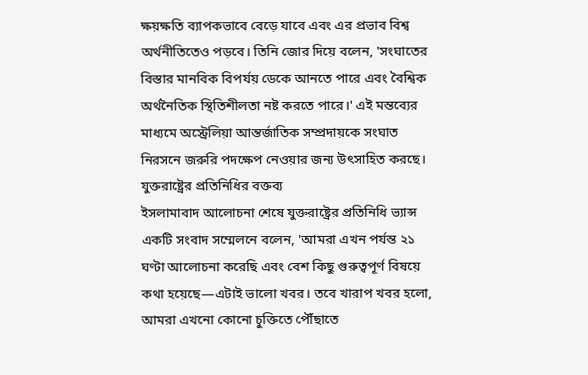ক্ষয়ক্ষতি ব্যাপকভাবে বেড়ে যাবে এবং এর প্রভাব বিশ্ব অর্থনীতিতেও পড়বে। তিনি জোর দিয়ে বলেন, 'সংঘাতের বিস্তার মানবিক বিপর্যয় ডেকে আনতে পারে এবং বৈশ্বিক অর্থনৈতিক স্থিতিশীলতা নষ্ট করতে পারে।' এই মন্তব্যের মাধ্যমে অস্ট্রেলিয়া আন্তর্জাতিক সম্প্রদায়কে সংঘাত নিরসনে জরুরি পদক্ষেপ নেওয়ার জন্য উৎসাহিত করছে।
যুক্তরাষ্ট্রের প্রতিনিধির বক্তব্য
ইসলামাবাদ আলোচনা শেষে যুক্তরাষ্ট্রের প্রতিনিধি ভ্যান্স একটি সংবাদ সম্মেলনে বলেন, 'আমরা এখন পর্যন্ত ২১ ঘণ্টা আলোচনা করেছি এবং বেশ কিছু গুরুত্বপূর্ণ বিষয়ে কথা হয়েছে—এটাই ভালো খবর। তবে খারাপ খবর হলো, আমরা এখনো কোনো চুক্তিতে পৌঁছাতে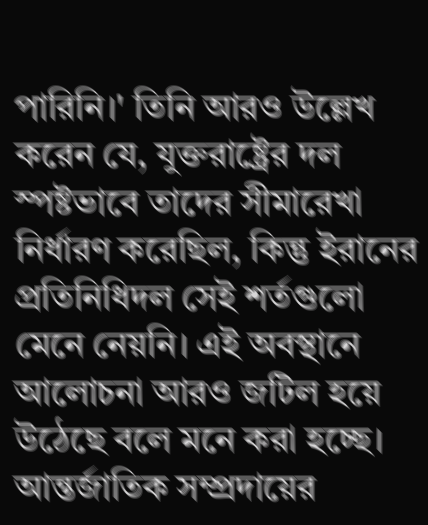পারিনি।' তিনি আরও উল্লেখ করেন যে, যুক্তরাষ্ট্রের দল স্পষ্টভাবে তাদের সীমারেখা নির্ধারণ করেছিল, কিন্তু ইরানের প্রতিনিধিদল সেই শর্তগুলো মেনে নেয়নি। এই অবস্থানে আলোচনা আরও জটিল হয়ে উঠেছে বলে মনে করা হচ্ছে।
আন্তর্জাতিক সম্প্রদায়ের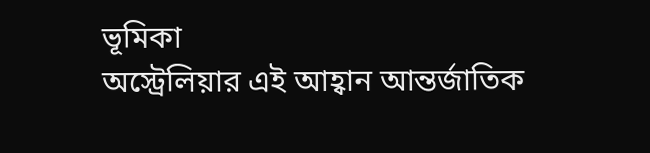ভূমিকা
অস্ট্রেলিয়ার এই আহ্বান আন্তর্জাতিক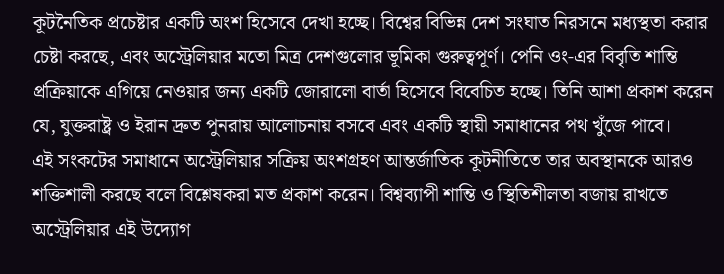কূটনৈতিক প্রচেষ্টার একটি অংশ হিসেবে দেখা হচ্ছে। বিশ্বের বিভিন্ন দেশ সংঘাত নিরসনে মধ্যস্থতা করার চেষ্টা করছে, এবং অস্ট্রেলিয়ার মতো মিত্র দেশগুলোর ভূমিকা গুরুত্বপূর্ণ। পেনি ওং-এর বিবৃতি শান্তি প্রক্রিয়াকে এগিয়ে নেওয়ার জন্য একটি জোরালো বার্তা হিসেবে বিবেচিত হচ্ছে। তিনি আশা প্রকাশ করেন যে, যুক্তরাষ্ট্র ও ইরান দ্রুত পুনরায় আলোচনায় বসবে এবং একটি স্থায়ী সমাধানের পথ খুঁজে পাবে।
এই সংকটের সমাধানে অস্ট্রেলিয়ার সক্রিয় অংশগ্রহণ আন্তর্জাতিক কূটনীতিতে তার অবস্থানকে আরও শক্তিশালী করছে বলে বিশ্লেষকরা মত প্রকাশ করেন। বিশ্বব্যাপী শান্তি ও স্থিতিশীলতা বজায় রাখতে অস্ট্রেলিয়ার এই উদ্যোগ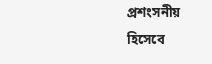প্রশংসনীয় হিসেবে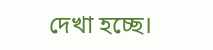দেখা হচ্ছে।